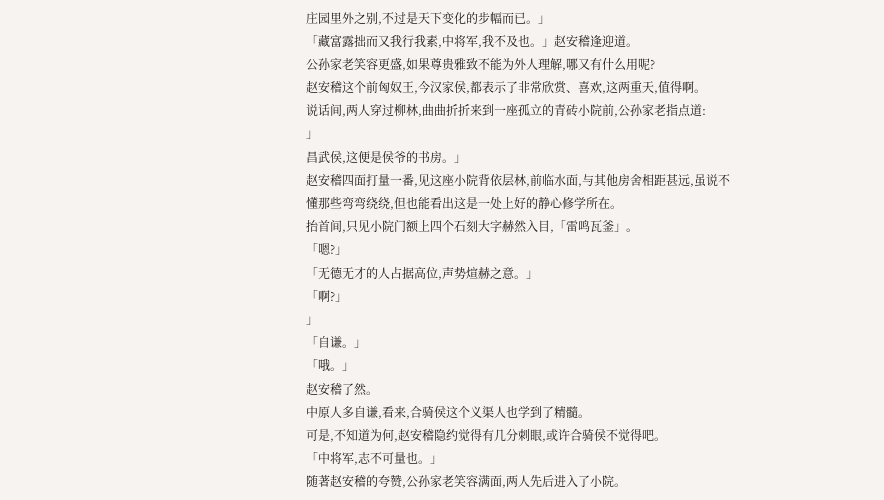庄园里外之别,不过是天下变化的步幅而已。」
「藏富露拙而又我行我素,中将军,我不及也。」赵安稽逢迎道。
公孙家老笑容更盛,如果尊贵雅致不能为外人理解,哪又有什么用呢?
赵安稽这个前匈奴王,今汉家侯,都表示了非常欣赏、喜欢,这两重天,值得啊。
说话间,两人穿过柳林,曲曲折折来到一座孤立的青砖小院前,公孙家老指点道:
」
昌武侯,这便是侯爷的书房。」
赵安稽四面打量一番,见这座小院背依层林,前临水面,与其他房舍相距甚远,虽说不懂那些弯弯绕绕,但也能看出这是一处上好的静心修学所在。
抬首间,只见小院门额上四个石刻大字赫然入目,「雷鸣瓦釜」。
「嗯?」
「无德无才的人占据高位,声势煊赫之意。」
「啊?」
」
「自谦。」
「哦。」
赵安稽了然。
中原人多自谦,看来,合骑侯这个义渠人也学到了精髓。
可是,不知道为何,赵安稽隐约觉得有几分刺眼,或许合骑侯不觉得吧。
「中将军,志不可量也。」
随著赵安稽的夸赞,公孙家老笑容满面,两人先后进入了小院。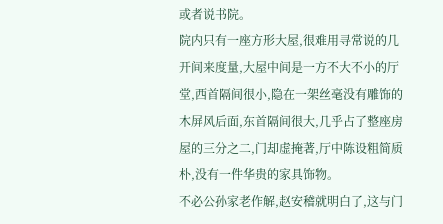或者说书院。
院内只有一座方形大屋,很难用寻常说的几开间来度量,大屋中间是一方不大不小的厅堂,西首隔间很小,隐在一架丝毫没有雕饰的木屏风后面,东首隔间很大,几乎占了整座房屋的三分之二,门却虚掩著,厅中陈设粗简质朴,没有一件华贵的家具饰物。
不必公孙家老作解,赵安稽就明白了,这与门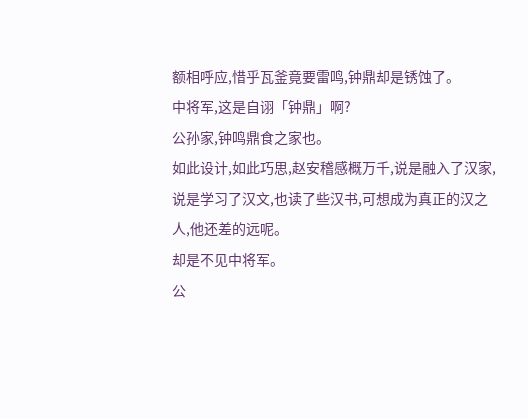额相呼应,惜乎瓦釜竟要雷鸣,钟鼎却是锈蚀了。
中将军,这是自诩「钟鼎」啊?
公孙家,钟鸣鼎食之家也。
如此设计,如此巧思,赵安稽感概万千,说是融入了汉家,说是学习了汉文,也读了些汉书,可想成为真正的汉之人,他还差的远呢。
却是不见中将军。
公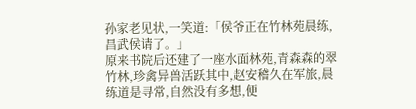孙家老见状,一笑道:「侯爷正在竹林苑晨练,昌武侯请了。」
原来书院后还建了一座水面林苑,青森森的翠竹林,珍禽异兽活跃其中,赵安稽久在军旅,晨练道是寻常,自然没有多想,便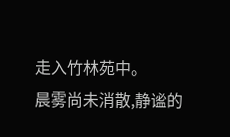走入竹林苑中。
晨雾尚未消散,静谧的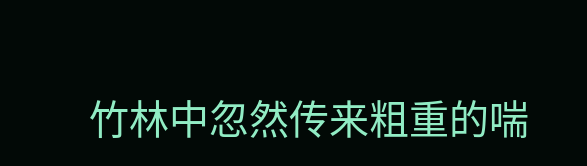竹林中忽然传来粗重的喘